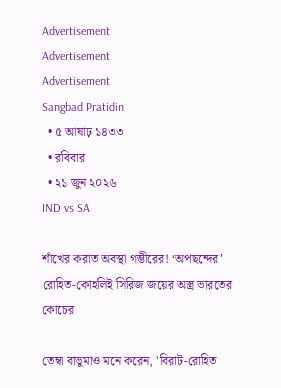Advertisement
Advertisement
Advertisement
Sangbad Pratidin
  • ৫ আষাঢ় ১৪৩৩
  • রবিবার
  • ২১ জুন ২০২৬
IND vs SA

শাঁখের করাত অবস্থা গম্ভীরের! ‘অপছন্দের’ রোহিত-কোহলিই সিরিজ জয়ের অস্ত্র ভারতের কোচের

তেম্বা বাভুমাও মনে করেন, 'বিরাট-রোহিত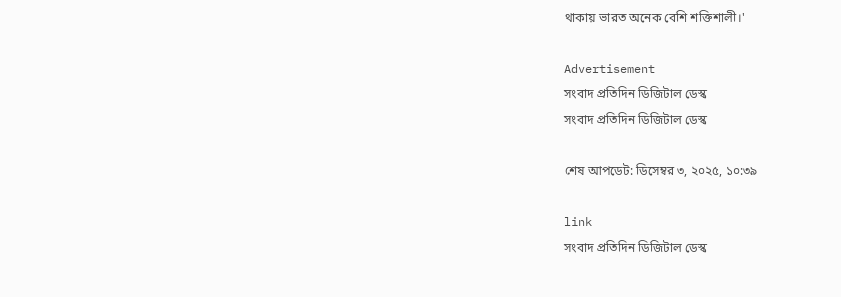থাকায় ভারত অনেক বেশি শক্তিশালী।'

Advertisement
সংবাদ প্রতিদিন ডিজিটাল ডেস্ক
সংবাদ প্রতিদিন ডিজিটাল ডেস্ক

শেষ আপডেট: ডিসেম্বর ৩, ২০২৫, ১০:৩৯

link
সংবাদ প্রতিদিন ডিজিটাল ডেস্ক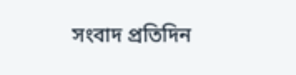সংবাদ প্রতিদিন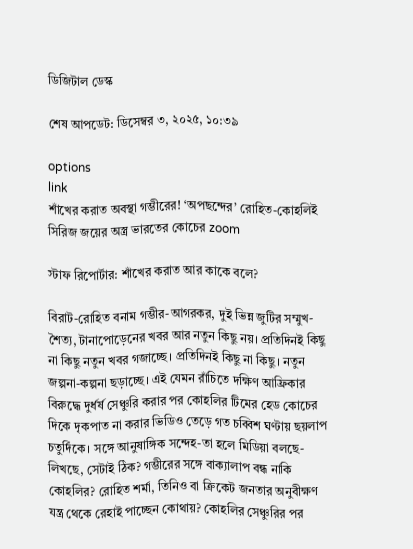ডিজিটাল ডেস্ক

শেষ আপডেট: ডিসেম্বর ৩, ২০২৫, ১০:৩৯

options
link
শাঁখের করাত অবস্থা গম্ভীরের! ‘অপছন্দের’ রোহিত-কোহলিই সিরিজ জয়ের অস্ত্র ভারতের কোচের zoom

স্টাফ রিপোর্টার: শাঁখের করাত আর কাকে বলে?

বিরাট-রোহিত বনাম গম্ভীর-আগরকর, দুই ভিন্ন জুটির সম্মুখ-শৈত্য, টানাপোড়েনের খবর আর নতুন কিছু নয়। প্রতিদিনই কিছু না কিছু নতুন খবর গজাচ্ছে। প্রতিদিনই কিছু না কিছু। নতুন জল্পনা-কল্পনা ছড়াচ্ছে। এই যেমন রাঁচিতে দক্ষিণ আফ্রিকার বিরুদ্ধে দুর্ধর্ষ সেঞ্চুরি করার পর কোহলির টিমের হেড কোচের দিকে দৃকপাত না করার ভিডিও তেড়ে গত চব্বিশ ঘণ্টায় ছয়লাপ চতুর্দিকে। সঙ্গে আনুষাঙ্গিক সন্দেহ-তা হলে মিডিয়া বলছে-লিখছে, সেটাই ঠিক? গম্ভীরের সঙ্গে বাক্যালাপ বন্ধ নাকি কোহলির? রোহিত শর্মা, তিনিও বা ক্রিকেট জনতার অনুবীক্ষণ যন্ত্র থেকে রেহাই পাচ্ছেন কোথায়? কোহলির সেঞ্চুরির পর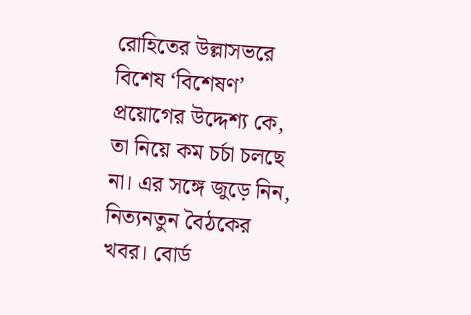রোহিতের উল্লাসভরে বিশেষ ‘বিশেষণ’ প্রয়োগের উদ্দেশ্য কে, তা নিয়ে কম চর্চা চলছে না। এর সঙ্গে জুড়ে নিন, নিত্যনতুন বৈঠকের খবর। বোর্ড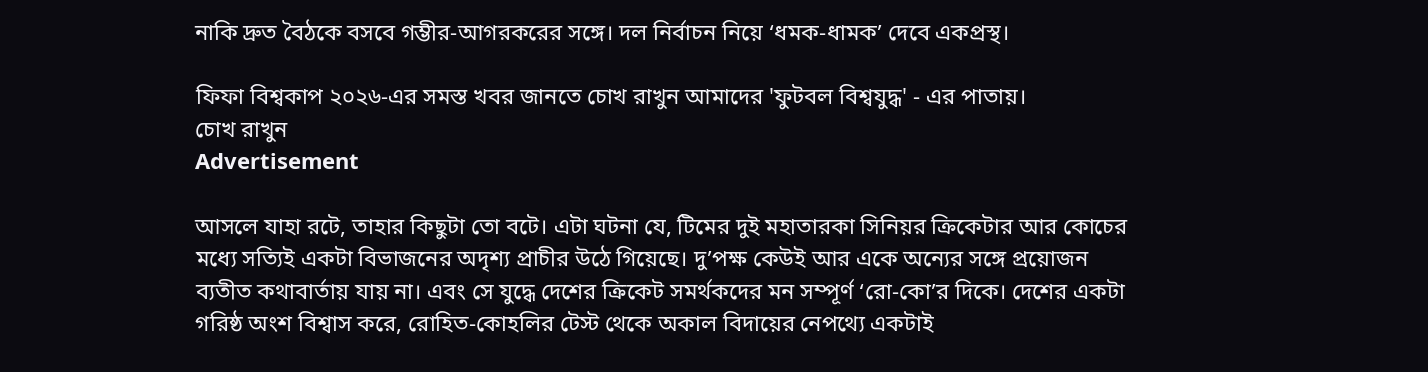নাকি দ্রুত বৈঠকে বসবে গম্ভীর-আগরকরের সঙ্গে। দল নির্বাচন নিয়ে ‘ধমক-ধামক’ দেবে একপ্রস্থ।

ফিফা বিশ্বকাপ ২০২৬-এর সমস্ত খবর জানতে চোখ রাখুন আমাদের 'ফুটবল বিশ্বযুদ্ধ' - এর পাতায়।
চোখ রাখুন
Advertisement

আসলে যাহা রটে, তাহার কিছুটা তো বটে। এটা ঘটনা যে, টিমের দুই মহাতারকা সিনিয়র ক্রিকেটার আর কোচের মধ্যে সত্যিই একটা বিভাজনের অদৃশ্য প্রাচীর উঠে গিয়েছে। দু’পক্ষ কেউই আর একে অন্যের সঙ্গে প্রয়োজন ব্যতীত কথাবার্তায় যায় না। এবং সে যুদ্ধে দেশের ক্রিকেট সমর্থকদের মন সম্পূর্ণ ‘রো-কো’র দিকে। দেশের একটা গরিষ্ঠ অংশ বিশ্বাস করে, রোহিত-কোহলির টেস্ট থেকে অকাল বিদায়ের নেপথ্যে একটাই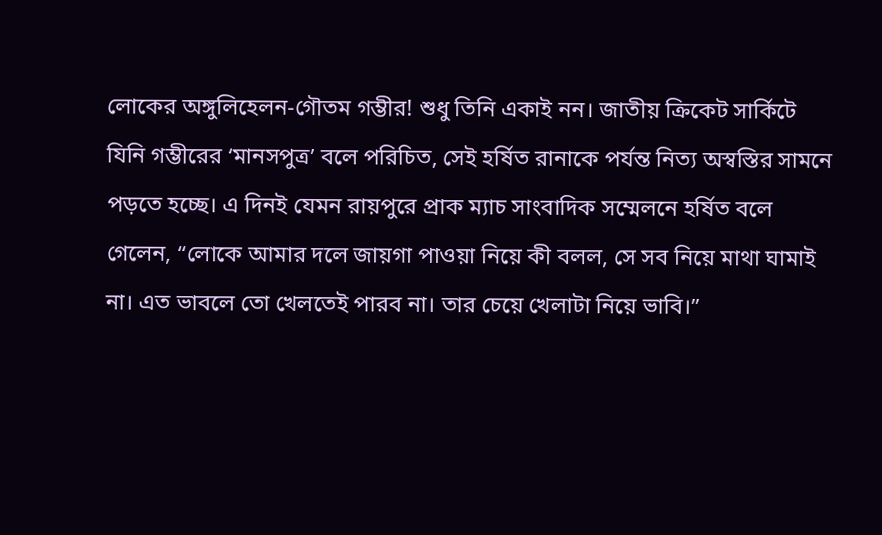লোকের অঙ্গুলিহেলন-গৌতম গম্ভীর! শুধু তিনি একাই নন। জাতীয় ক্রিকেট সার্কিটে যিনি গম্ভীরের ‘মানসপুত্র’ বলে পরিচিত, সেই হর্ষিত রানাকে পর্যন্ত নিত্য অস্বস্তির সামনে পড়তে হচ্ছে। এ দিনই যেমন রায়পুরে প্রাক ম্যাচ সাংবাদিক সম্মেলনে হর্ষিত বলে গেলেন, “লোকে আমার দলে জায়গা পাওয়া নিয়ে কী বলল, সে সব নিয়ে মাথা ঘামাই না। এত ভাবলে তো খেলতেই পারব না। তার চেয়ে খেলাটা নিয়ে ভাবি।”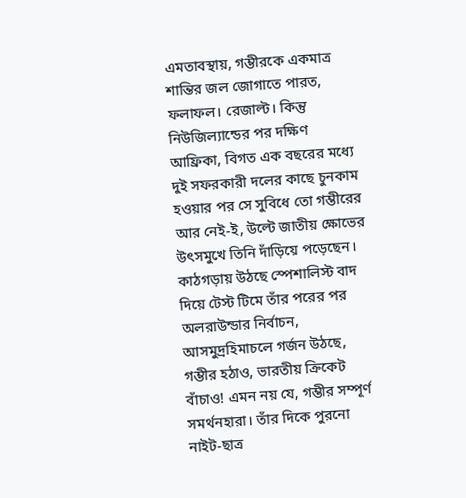এমতাবস্থায়, গম্ভীরকে একমাত্র শান্তির জল জোগাতে পারত, ফলাফল। রেজাল্ট। কিন্তু নিউজিল্যান্ডের পর দক্ষিণ আফ্রিকা, বিগত এক বছরের মধ্যে দুই সফরকারী দলের কাছে চুনকাম হওয়ার পর সে সুবিধে তো গম্ভীরের আর নেই-ই, উল্টে জাতীয় ক্ষোভের উৎসমুখে তিনি দাঁড়িয়ে পড়েছেন। কাঠগড়ায় উঠছে স্পেশালিস্ট বাদ দিয়ে টেস্ট টিমে তাঁর পরের পর অলরাউন্ডার নির্বাচন, আসমুদ্রহিমাচলে গর্জন উঠছে, গম্ভীর হঠাও, ভারতীয় ক্রিকেট বাঁচাও! এমন নয় যে, গম্ভীর সম্পূর্ণ সমর্থনহারা। তাঁর দিকে পুরনো নাইট-ছাত্র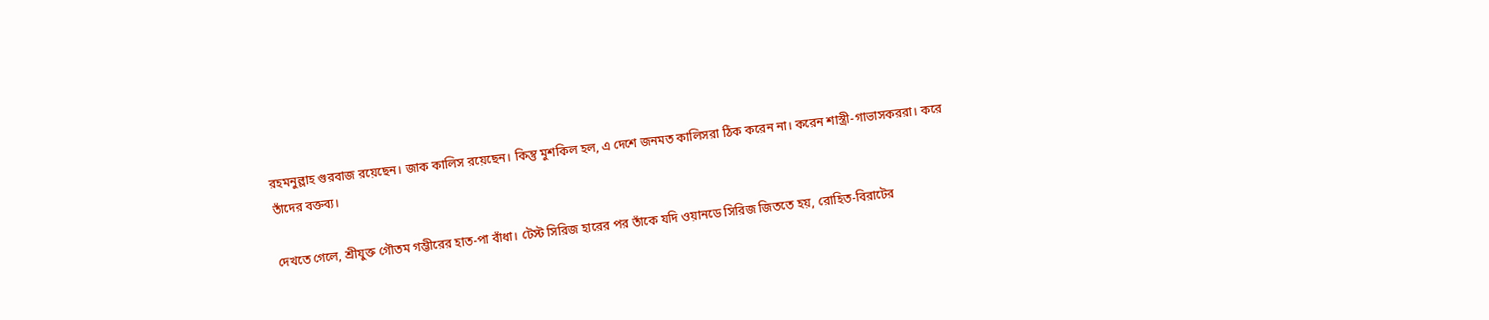রহমনুল্লাহ গুরবাজ রয়েছেন। জাক কালিস রয়েছেন। কিন্তু মুশকিল হল, এ দেশে জনমত কালিসরা ঠিক করেন না। করেন শাস্ত্রী-গাভাসকররা। করে তাঁদের বক্তব্য।

দেখতে গেলে, শ্রীযুক্ত গৌতম গম্ভীরের হাত-পা বাঁধা। টেস্ট সিরিজ হারের পর তাঁকে যদি ওয়ানডে সিরিজ জিততে হয়, রোহিত-বিরাটের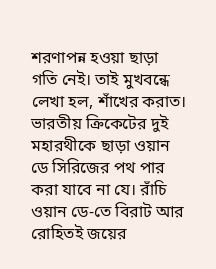শরণাপন্ন হওয়া ছাড়া গতি নেই। তাই মুখবন্ধে লেখা হল, শাঁখের করাত। ভারতীয় ক্রিকেটের দুই মহারথীকে ছাড়া ওয়ান ডে সিরিজের পথ পার করা যাবে না যে। রাঁচি ওয়ান ডে-তে বিরাট আর রোহিতই জয়ের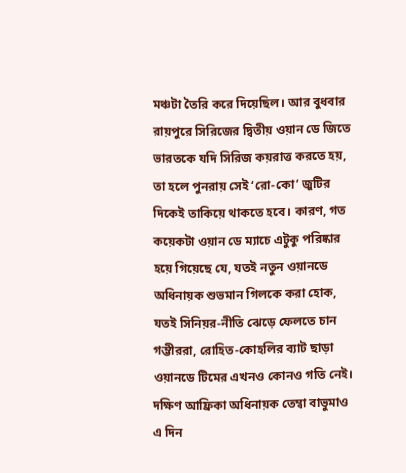মঞ্চটা তৈরি করে দিয়েছিল। আর বুধবার রায়পুরে সিরিজের দ্বিতীয় ওয়ান ডে জিতে ভারতকে যদি সিরিজ কয়রাত্ত করতে হয়, তা হলে পুনরায় সেই ‘রো-কো’ জুটির দিকেই তাকিয়ে থাকতে হবে। কারণ, গত কয়েকটা ওয়ান ডে ম্যাচে এটুকু পরিষ্কার হয়ে গিয়েছে যে, যতই নতুন ওয়ানডে অধিনায়ক শুভমান গিলকে করা হোক, যতই সিনিয়র-নীতি ঝেড়ে ফেলতে চান গম্ভীররা, রোহিত-কোহলির ব্যাট ছাড়া ওয়ানডে টিমের এখনও কোনও গতি নেই। দক্ষিণ আফ্রিকা অধিনায়ক তেম্বা বাভুমাও এ দিন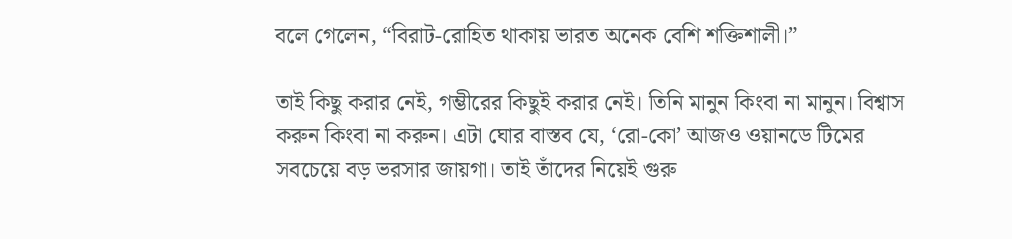বলে গেলেন, “বিরাট-রোহিত থাকায় ভারত অনেক বেশি শক্তিশালী।”

তাই কিছু করার নেই, গম্ভীরের কিছুই করার নেই। তিনি মানুন কিংবা না মানুন। বিশ্বাস করুন কিংবা না করুন। এটা ঘোর বাস্তব যে, ‘রো-কো’ আজও ওয়ানডে টিমের সবচেয়ে বড় ভরসার জায়গা। তাই তাঁদের নিয়েই গুরু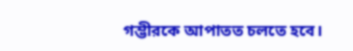গম্ভীরকে আপাতত চলতে হবে।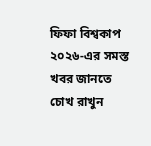ফিফা বিশ্বকাপ ২০২৬-এর সমস্ত খবর জানতে চোখ রাখুন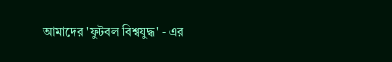আমাদের 'ফুটবল বিশ্বযুদ্ধ' - এর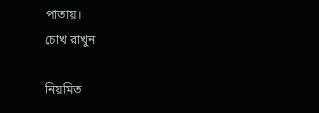পাতায়।
চোখ রাখুন

নিয়মিত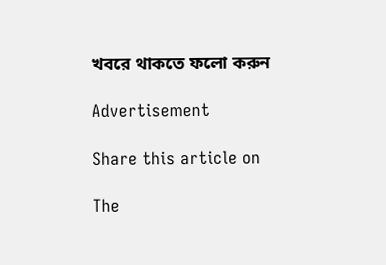খবরে থাকতে ফলো করুন

Advertisement

Share this article on

The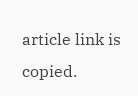article link is copied.